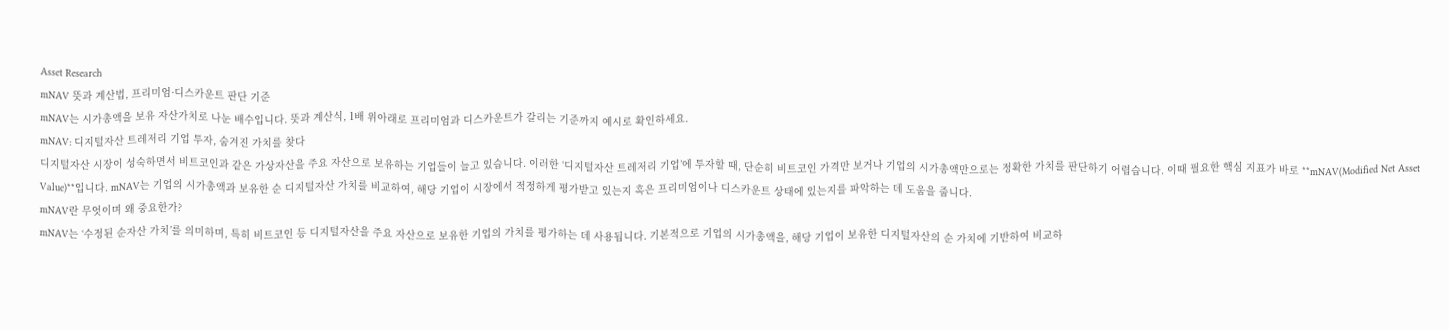Asset Research
mNAV 뜻과 계산법, 프리미엄·디스카운트 판단 기준
mNAV는 시가총액을 보유 자산가치로 나눈 배수입니다. 뜻과 계산식, 1배 위아래로 프리미엄과 디스카운트가 갈리는 기준까지 예시로 확인하세요.
mNAV: 디지털자산 트레저리 기업 투자, 숨겨진 가치를 찾다
디지털자산 시장이 성숙하면서 비트코인과 같은 가상자산을 주요 자산으로 보유하는 기업들이 늘고 있습니다. 이러한 ‘디지털자산 트레저리 기업’에 투자할 때, 단순히 비트코인 가격만 보거나 기업의 시가총액만으로는 정확한 가치를 판단하기 어렵습니다. 이때 필요한 핵심 지표가 바로 **mNAV(Modified Net Asset Value)**입니다. mNAV는 기업의 시가총액과 보유한 순 디지털자산 가치를 비교하여, 해당 기업이 시장에서 적정하게 평가받고 있는지 혹은 프리미엄이나 디스카운트 상태에 있는지를 파악하는 데 도움을 줍니다.
mNAV란 무엇이며 왜 중요한가?
mNAV는 ‘수정된 순자산 가치’를 의미하며, 특히 비트코인 등 디지털자산을 주요 자산으로 보유한 기업의 가치를 평가하는 데 사용됩니다. 기본적으로 기업의 시가총액을, 해당 기업이 보유한 디지털자산의 순 가치에 기반하여 비교하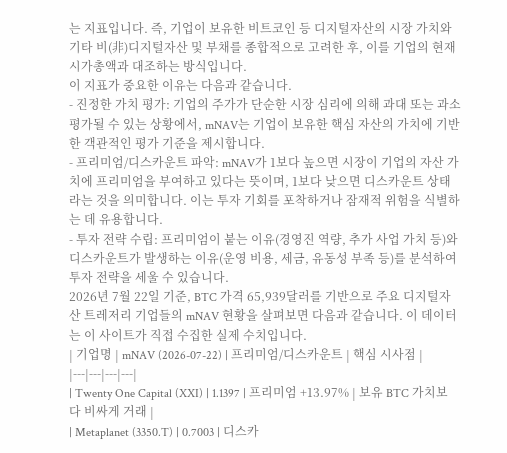는 지표입니다. 즉, 기업이 보유한 비트코인 등 디지털자산의 시장 가치와 기타 비(非)디지털자산 및 부채를 종합적으로 고려한 후, 이를 기업의 현재 시가총액과 대조하는 방식입니다.
이 지표가 중요한 이유는 다음과 같습니다.
- 진정한 가치 평가: 기업의 주가가 단순한 시장 심리에 의해 과대 또는 과소평가될 수 있는 상황에서, mNAV는 기업이 보유한 핵심 자산의 가치에 기반한 객관적인 평가 기준을 제시합니다.
- 프리미엄/디스카운트 파악: mNAV가 1보다 높으면 시장이 기업의 자산 가치에 프리미엄을 부여하고 있다는 뜻이며, 1보다 낮으면 디스카운트 상태라는 것을 의미합니다. 이는 투자 기회를 포착하거나 잠재적 위험을 식별하는 데 유용합니다.
- 투자 전략 수립: 프리미엄이 붙는 이유(경영진 역량, 추가 사업 가치 등)와 디스카운트가 발생하는 이유(운영 비용, 세금, 유동성 부족 등)를 분석하여 투자 전략을 세울 수 있습니다.
2026년 7월 22일 기준, BTC 가격 65,939달러를 기반으로 주요 디지털자산 트레저리 기업들의 mNAV 현황을 살펴보면 다음과 같습니다. 이 데이터는 이 사이트가 직접 수집한 실제 수치입니다.
| 기업명 | mNAV (2026-07-22) | 프리미엄/디스카운트 | 핵심 시사점 |
|---|---|---|---|
| Twenty One Capital (XXI) | 1.1397 | 프리미엄 +13.97% | 보유 BTC 가치보다 비싸게 거래 |
| Metaplanet (3350.T) | 0.7003 | 디스카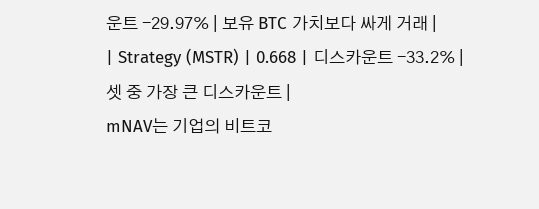운트 -29.97% | 보유 BTC 가치보다 싸게 거래 |
| Strategy (MSTR) | 0.668 | 디스카운트 -33.2% | 셋 중 가장 큰 디스카운트 |
mNAV는 기업의 비트코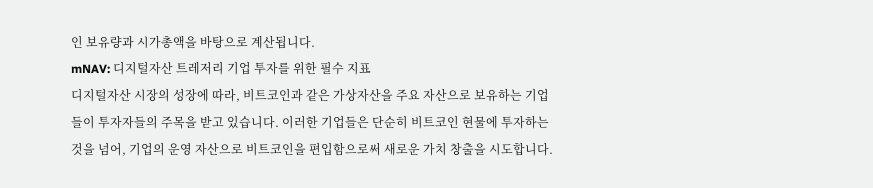인 보유량과 시가총액을 바탕으로 계산됩니다.
mNAV: 디지털자산 트레저리 기업 투자를 위한 필수 지표
디지털자산 시장의 성장에 따라, 비트코인과 같은 가상자산을 주요 자산으로 보유하는 기업들이 투자자들의 주목을 받고 있습니다. 이러한 기업들은 단순히 비트코인 현물에 투자하는 것을 넘어, 기업의 운영 자산으로 비트코인을 편입함으로써 새로운 가치 창출을 시도합니다.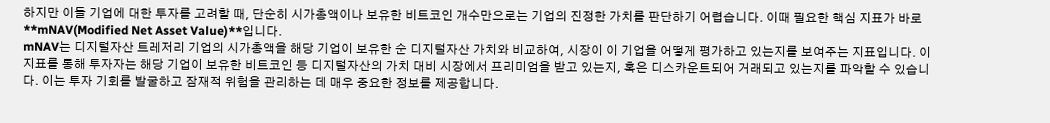하지만 이들 기업에 대한 투자를 고려할 때, 단순히 시가총액이나 보유한 비트코인 개수만으로는 기업의 진정한 가치를 판단하기 어렵습니다. 이때 필요한 핵심 지표가 바로 **mNAV(Modified Net Asset Value)**입니다.
mNAV는 디지털자산 트레저리 기업의 시가총액을 해당 기업이 보유한 순 디지털자산 가치와 비교하여, 시장이 이 기업을 어떻게 평가하고 있는지를 보여주는 지표입니다. 이 지표를 통해 투자자는 해당 기업이 보유한 비트코인 등 디지털자산의 가치 대비 시장에서 프리미엄을 받고 있는지, 혹은 디스카운트되어 거래되고 있는지를 파악할 수 있습니다. 이는 투자 기회를 발굴하고 잠재적 위험을 관리하는 데 매우 중요한 정보를 제공합니다.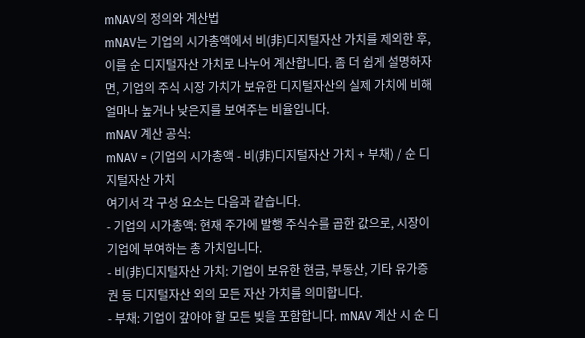mNAV의 정의와 계산법
mNAV는 기업의 시가총액에서 비(非)디지털자산 가치를 제외한 후, 이를 순 디지털자산 가치로 나누어 계산합니다. 좀 더 쉽게 설명하자면, 기업의 주식 시장 가치가 보유한 디지털자산의 실제 가치에 비해 얼마나 높거나 낮은지를 보여주는 비율입니다.
mNAV 계산 공식:
mNAV = (기업의 시가총액 - 비(非)디지털자산 가치 + 부채) / 순 디지털자산 가치
여기서 각 구성 요소는 다음과 같습니다.
- 기업의 시가총액: 현재 주가에 발행 주식수를 곱한 값으로, 시장이 기업에 부여하는 총 가치입니다.
- 비(非)디지털자산 가치: 기업이 보유한 현금, 부동산, 기타 유가증권 등 디지털자산 외의 모든 자산 가치를 의미합니다.
- 부채: 기업이 갚아야 할 모든 빚을 포함합니다. mNAV 계산 시 순 디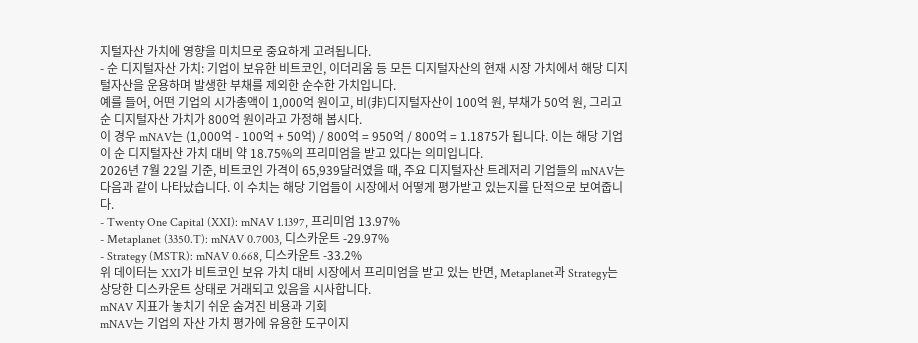지털자산 가치에 영향을 미치므로 중요하게 고려됩니다.
- 순 디지털자산 가치: 기업이 보유한 비트코인, 이더리움 등 모든 디지털자산의 현재 시장 가치에서 해당 디지털자산을 운용하며 발생한 부채를 제외한 순수한 가치입니다.
예를 들어, 어떤 기업의 시가총액이 1,000억 원이고, 비(非)디지털자산이 100억 원, 부채가 50억 원, 그리고 순 디지털자산 가치가 800억 원이라고 가정해 봅시다.
이 경우 mNAV는 (1,000억 - 100억 + 50억) / 800억 = 950억 / 800억 = 1.1875가 됩니다. 이는 해당 기업이 순 디지털자산 가치 대비 약 18.75%의 프리미엄을 받고 있다는 의미입니다.
2026년 7월 22일 기준, 비트코인 가격이 65,939달러였을 때, 주요 디지털자산 트레저리 기업들의 mNAV는 다음과 같이 나타났습니다. 이 수치는 해당 기업들이 시장에서 어떻게 평가받고 있는지를 단적으로 보여줍니다.
- Twenty One Capital (XXI): mNAV 1.1397, 프리미엄 13.97%
- Metaplanet (3350.T): mNAV 0.7003, 디스카운트 -29.97%
- Strategy (MSTR): mNAV 0.668, 디스카운트 -33.2%
위 데이터는 XXI가 비트코인 보유 가치 대비 시장에서 프리미엄을 받고 있는 반면, Metaplanet과 Strategy는 상당한 디스카운트 상태로 거래되고 있음을 시사합니다.
mNAV 지표가 놓치기 쉬운 숨겨진 비용과 기회
mNAV는 기업의 자산 가치 평가에 유용한 도구이지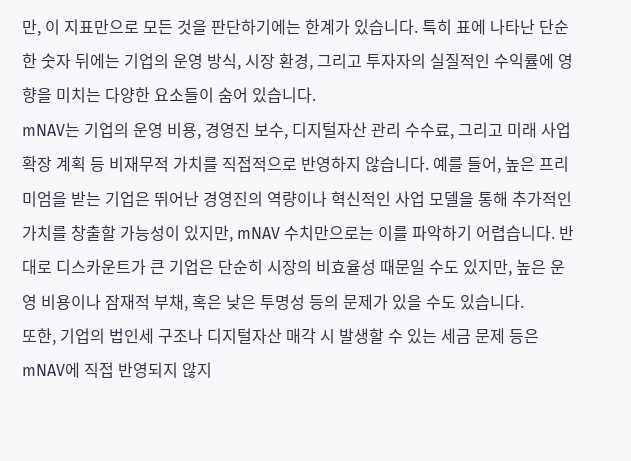만, 이 지표만으로 모든 것을 판단하기에는 한계가 있습니다. 특히 표에 나타난 단순한 숫자 뒤에는 기업의 운영 방식, 시장 환경, 그리고 투자자의 실질적인 수익률에 영향을 미치는 다양한 요소들이 숨어 있습니다.
mNAV는 기업의 운영 비용, 경영진 보수, 디지털자산 관리 수수료, 그리고 미래 사업 확장 계획 등 비재무적 가치를 직접적으로 반영하지 않습니다. 예를 들어, 높은 프리미엄을 받는 기업은 뛰어난 경영진의 역량이나 혁신적인 사업 모델을 통해 추가적인 가치를 창출할 가능성이 있지만, mNAV 수치만으로는 이를 파악하기 어렵습니다. 반대로 디스카운트가 큰 기업은 단순히 시장의 비효율성 때문일 수도 있지만, 높은 운영 비용이나 잠재적 부채, 혹은 낮은 투명성 등의 문제가 있을 수도 있습니다.
또한, 기업의 법인세 구조나 디지털자산 매각 시 발생할 수 있는 세금 문제 등은 mNAV에 직접 반영되지 않지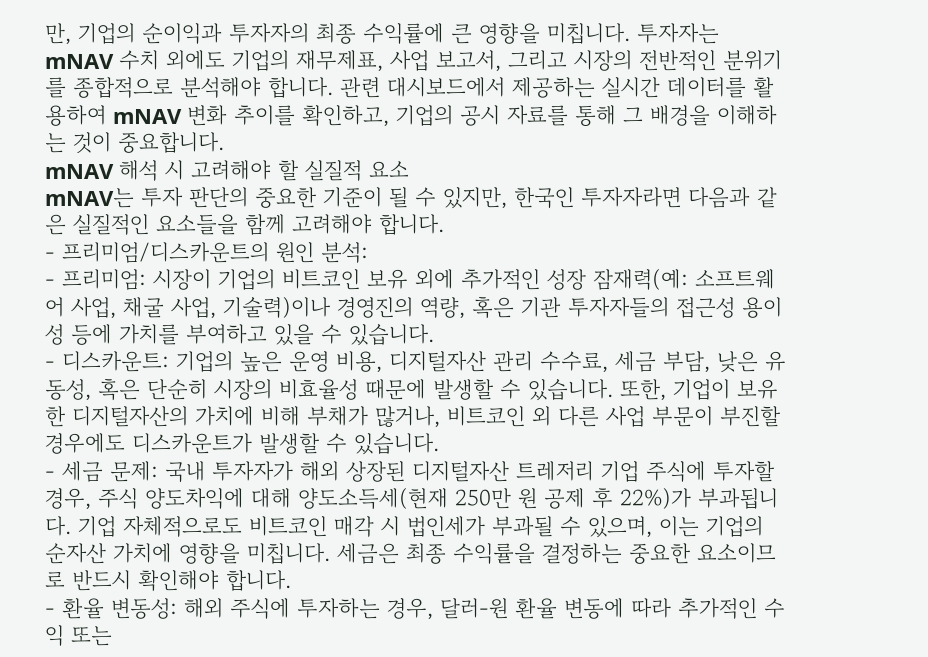만, 기업의 순이익과 투자자의 최종 수익률에 큰 영향을 미칩니다. 투자자는 mNAV 수치 외에도 기업의 재무제표, 사업 보고서, 그리고 시장의 전반적인 분위기를 종합적으로 분석해야 합니다. 관련 대시보드에서 제공하는 실시간 데이터를 활용하여 mNAV 변화 추이를 확인하고, 기업의 공시 자료를 통해 그 배경을 이해하는 것이 중요합니다.
mNAV 해석 시 고려해야 할 실질적 요소
mNAV는 투자 판단의 중요한 기준이 될 수 있지만, 한국인 투자자라면 다음과 같은 실질적인 요소들을 함께 고려해야 합니다.
- 프리미엄/디스카운트의 원인 분석:
- 프리미엄: 시장이 기업의 비트코인 보유 외에 추가적인 성장 잠재력(예: 소프트웨어 사업, 채굴 사업, 기술력)이나 경영진의 역량, 혹은 기관 투자자들의 접근성 용이성 등에 가치를 부여하고 있을 수 있습니다.
- 디스카운트: 기업의 높은 운영 비용, 디지털자산 관리 수수료, 세금 부담, 낮은 유동성, 혹은 단순히 시장의 비효율성 때문에 발생할 수 있습니다. 또한, 기업이 보유한 디지털자산의 가치에 비해 부채가 많거나, 비트코인 외 다른 사업 부문이 부진할 경우에도 디스카운트가 발생할 수 있습니다.
- 세금 문제: 국내 투자자가 해외 상장된 디지털자산 트레저리 기업 주식에 투자할 경우, 주식 양도차익에 대해 양도소득세(현재 250만 원 공제 후 22%)가 부과됩니다. 기업 자체적으로도 비트코인 매각 시 법인세가 부과될 수 있으며, 이는 기업의 순자산 가치에 영향을 미칩니다. 세금은 최종 수익률을 결정하는 중요한 요소이므로 반드시 확인해야 합니다.
- 환율 변동성: 해외 주식에 투자하는 경우, 달러-원 환율 변동에 따라 추가적인 수익 또는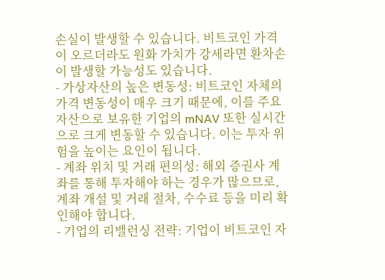손실이 발생할 수 있습니다. 비트코인 가격이 오르더라도 원화 가치가 강세라면 환차손이 발생할 가능성도 있습니다.
- 가상자산의 높은 변동성: 비트코인 자체의 가격 변동성이 매우 크기 때문에, 이를 주요 자산으로 보유한 기업의 mNAV 또한 실시간으로 크게 변동할 수 있습니다. 이는 투자 위험을 높이는 요인이 됩니다.
- 계좌 위치 및 거래 편의성: 해외 증권사 계좌를 통해 투자해야 하는 경우가 많으므로, 계좌 개설 및 거래 절차, 수수료 등을 미리 확인해야 합니다.
- 기업의 리밸런싱 전략: 기업이 비트코인 자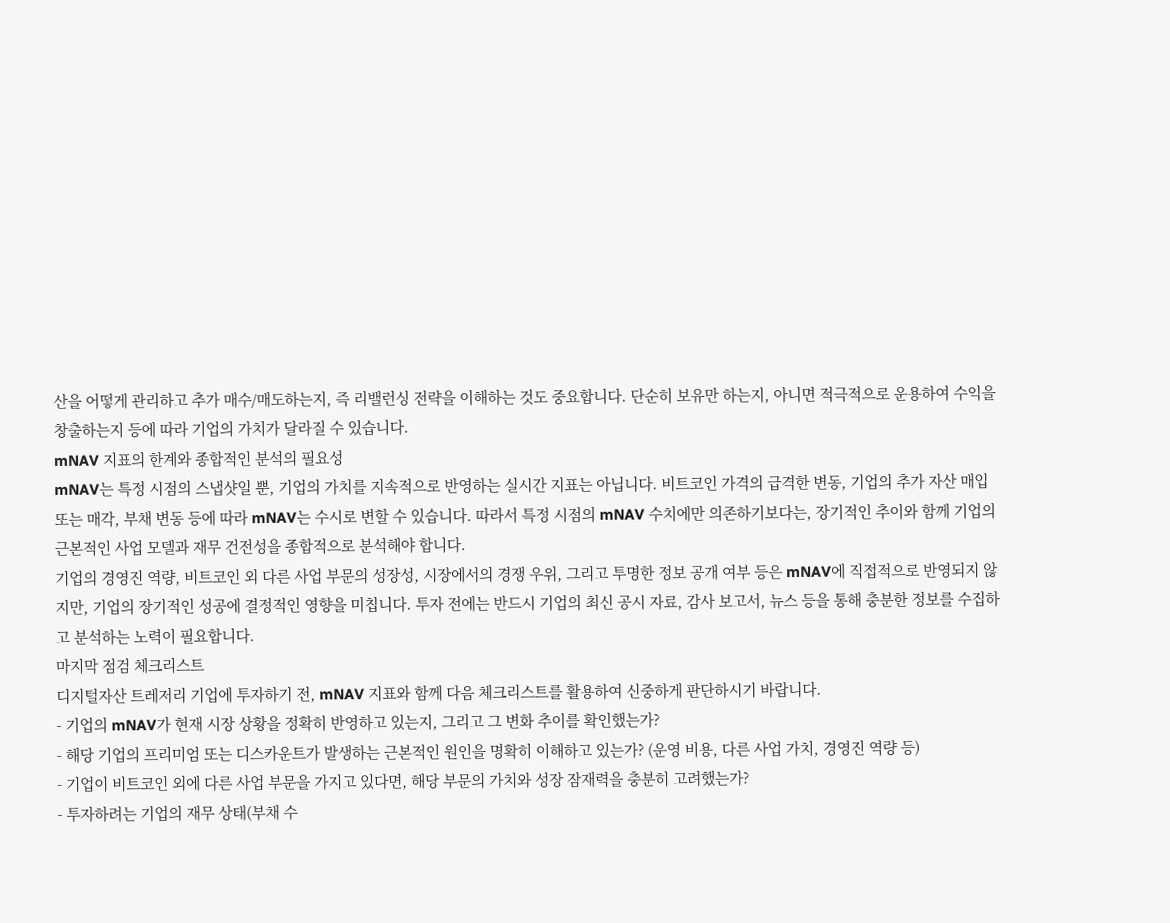산을 어떻게 관리하고 추가 매수/매도하는지, 즉 리밸런싱 전략을 이해하는 것도 중요합니다. 단순히 보유만 하는지, 아니면 적극적으로 운용하여 수익을 창출하는지 등에 따라 기업의 가치가 달라질 수 있습니다.
mNAV 지표의 한계와 종합적인 분석의 필요성
mNAV는 특정 시점의 스냅샷일 뿐, 기업의 가치를 지속적으로 반영하는 실시간 지표는 아닙니다. 비트코인 가격의 급격한 변동, 기업의 추가 자산 매입 또는 매각, 부채 변동 등에 따라 mNAV는 수시로 변할 수 있습니다. 따라서 특정 시점의 mNAV 수치에만 의존하기보다는, 장기적인 추이와 함께 기업의 근본적인 사업 모델과 재무 건전성을 종합적으로 분석해야 합니다.
기업의 경영진 역량, 비트코인 외 다른 사업 부문의 성장성, 시장에서의 경쟁 우위, 그리고 투명한 정보 공개 여부 등은 mNAV에 직접적으로 반영되지 않지만, 기업의 장기적인 성공에 결정적인 영향을 미칩니다. 투자 전에는 반드시 기업의 최신 공시 자료, 감사 보고서, 뉴스 등을 통해 충분한 정보를 수집하고 분석하는 노력이 필요합니다.
마지막 점검 체크리스트
디지털자산 트레저리 기업에 투자하기 전, mNAV 지표와 함께 다음 체크리스트를 활용하여 신중하게 판단하시기 바랍니다.
- 기업의 mNAV가 현재 시장 상황을 정확히 반영하고 있는지, 그리고 그 변화 추이를 확인했는가?
- 해당 기업의 프리미엄 또는 디스카운트가 발생하는 근본적인 원인을 명확히 이해하고 있는가? (운영 비용, 다른 사업 가치, 경영진 역량 등)
- 기업이 비트코인 외에 다른 사업 부문을 가지고 있다면, 해당 부문의 가치와 성장 잠재력을 충분히 고려했는가?
- 투자하려는 기업의 재무 상태(부채 수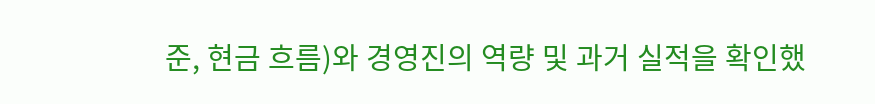준, 현금 흐름)와 경영진의 역량 및 과거 실적을 확인했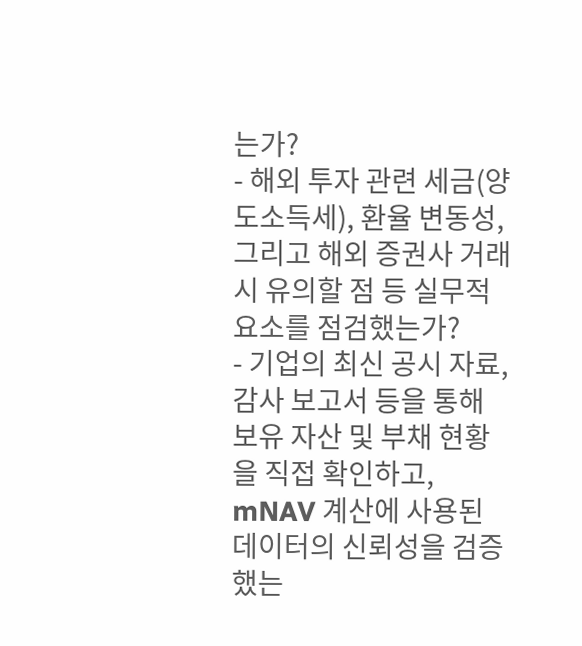는가?
- 해외 투자 관련 세금(양도소득세), 환율 변동성, 그리고 해외 증권사 거래 시 유의할 점 등 실무적 요소를 점검했는가?
- 기업의 최신 공시 자료, 감사 보고서 등을 통해 보유 자산 및 부채 현황을 직접 확인하고, mNAV 계산에 사용된 데이터의 신뢰성을 검증했는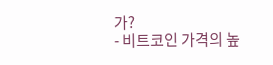가?
- 비트코인 가격의 높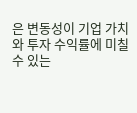은 변동성이 기업 가치와 투자 수익률에 미칠 수 있는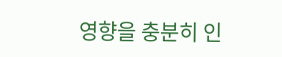영향을 충분히 인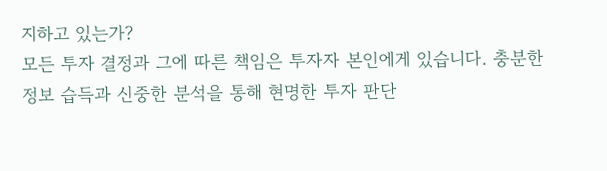지하고 있는가?
모든 투자 결정과 그에 따른 책임은 투자자 본인에게 있습니다. 충분한 정보 습득과 신중한 분석을 통해 현명한 투자 판단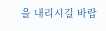을 내리시길 바랍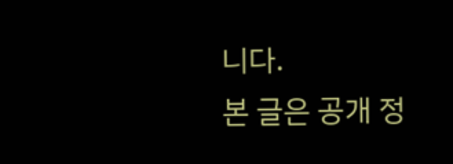니다.
본 글은 공개 정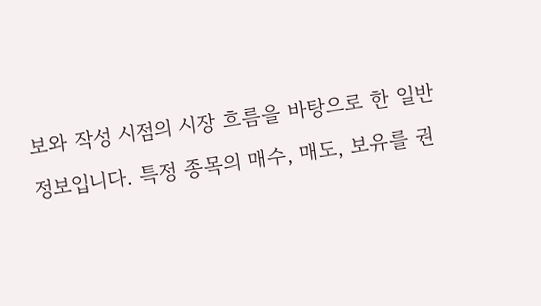보와 작성 시점의 시장 흐름을 바탕으로 한 일반 정보입니다. 특정 종목의 매수, 매도, 보유를 권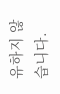유하지 않습니다.